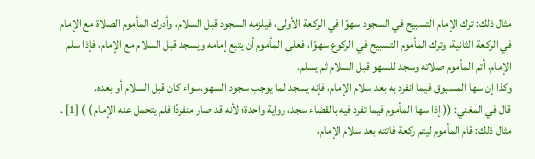مثال ذلك: ترك الإمام التسبيح في السجود سهوًا في الركعة الأولى، فيلزمه السجود قبل السلام، وأدرك المأموم الصلاة مع الإمام في الركعة الثانية، وترك المأموم التسبيح في الركوع سهوًا، فعلى المأموم أن يتبع إمامه ويسجد قبل السلام مع الإمام، فإذا سلم الإمام، أتم المأموم صلاته وسجد للسهو قبل السلام ثم يسلم.
وكذا إن سها المسبوق فيما انفرد به بعد سلام الإمام، فإنه يسجد لما يوجب سجود السهو،سواء كان قبل السلام أو بعده.
قال في المغني: (( إذا سها المأموم فيما تفرد فيه بالقضاء سجد، رواية واحدة؛ لأنه قد صار منفردًا فلم يتحمل عنه الإمام ) ) [1] .
مثال ذلك: قام المأموم ليتم ركعة فاتته بعد سلام الإمام،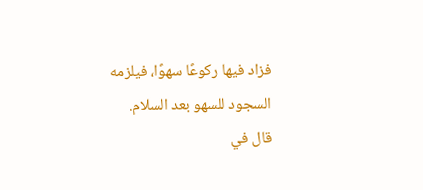فزاد فيها ركوعًا سهوًا، فيلزمه السجود للسهو بعد السلام.
قال في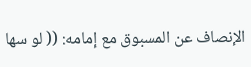الإنصاف عن المسبوق مع إمامه: (( لو سها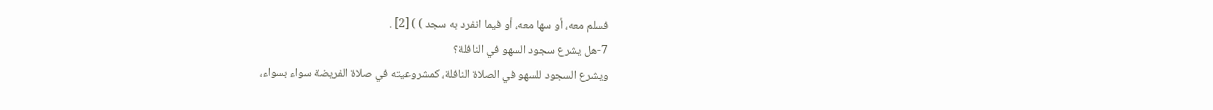فسلم معه، أو سها معه، أو فيما انفرد به سجد ) ) [2] .
7-هل يشرع سجود السهو في النافلة؟
ويشرع السجود للسهو في الصلاة النافلة، كمشروعيته في صلاة الفريضة سواء بسواء،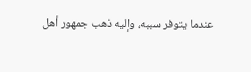عندما يتوفر سببه، وإليه ذهب جمهور أهل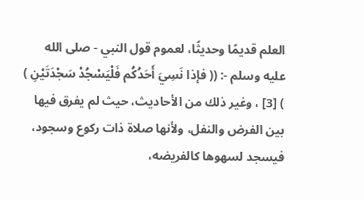العلم قديمًا وحديثًا، لعموم قول النبي - صلى الله عليه وسلم -: (( فإذا نَسِيَ أَحَدُكُم فَلْيَسْجُدْ سَجْدَتَيْنِ ) ) [3] ، وغير ذلك من الأحاديث، حيث لم يفرق فيها بين الفرض والنفل، ولأنها صلاة ذات ركوع وسجود، فيسجد لسهوها كالفريضه،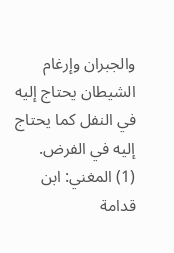والجبران وإرغام الشيطان يحتاج إليه في النفل كما يحتاج إليه في الفرض.
(1) المغني: ابن قدامة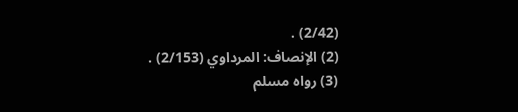(2/42) .
(2) الإنصاف: المرداوي (2/153) .
(3) رواه مسلم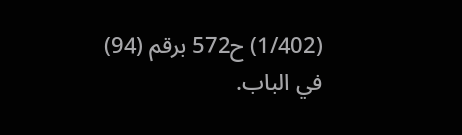(1/402) ح572 برقم (94) في الباب.